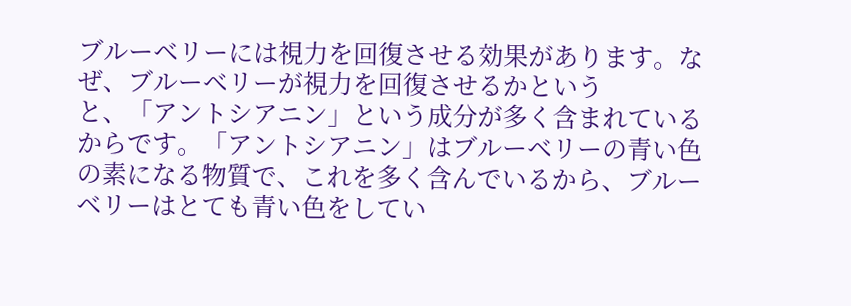ブルーベリーには視力を回復させる効果があります。なぜ、ブルーベリーが視力を回復させるかという
と、「アントシアニン」という成分が多く含まれているからです。「アントシアニン」はブルーベリーの青い色
の素になる物質で、これを多く含んでいるから、ブルーベリーはとても青い色をしてい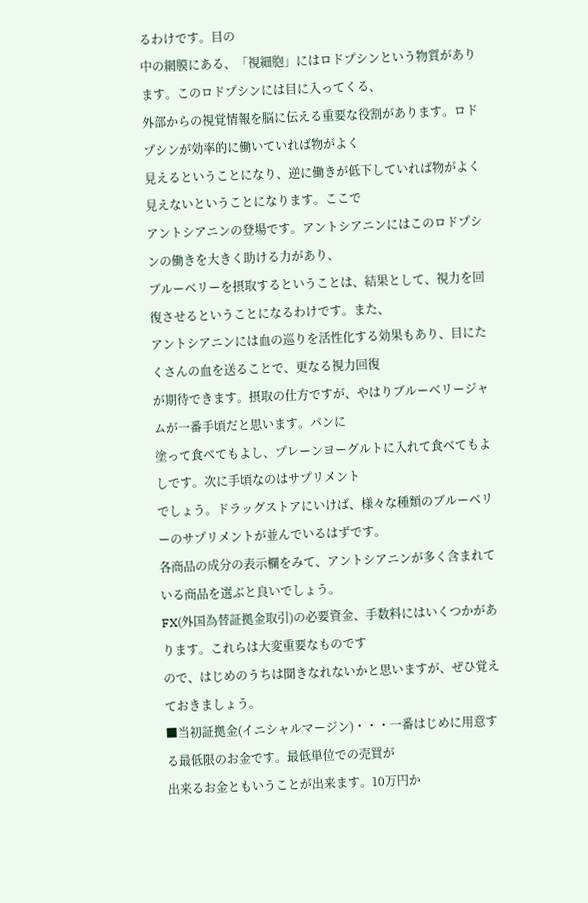るわけです。目の
中の網膜にある、「視細胞」にはロドプシンという物質があります。このロドプシンには目に入ってくる、
外部からの視覚情報を脳に伝える重要な役割があります。ロドプシンが効率的に働いていれば物がよく
見えるということになり、逆に働きが低下していれば物がよく見えないということになります。ここで
アントシアニンの登場です。アントシアニンにはこのロドプシンの働きを大きく助ける力があり、
ブルーベリーを摂取するということは、結果として、視力を回復させるということになるわけです。また、
アントシアニンには血の巡りを活性化する効果もあり、目にたくさんの血を送ることで、更なる視力回復
が期待できます。摂取の仕方ですが、やはりブルーベリージャムが一番手頃だと思います。パンに
塗って食べてもよし、プレーンヨーグルトに入れて食べてもよしです。次に手頃なのはサプリメント
でしょう。ドラッグストアにいけば、様々な種類のブルーベリーのサプリメントが並んでいるはずです。
各商品の成分の表示欄をみて、アントシアニンが多く含まれている商品を選ぶと良いでしょう。
FX(外国為替証拠金取引)の必要資金、手数料にはいくつかがあります。これらは大変重要なものです
ので、はじめのうちは聞きなれないかと思いますが、ぜひ覚えておきましょう。
■当初証拠金(イニシャルマージン)・・・一番はじめに用意する最低限のお金です。最低単位での売買が
出来るお金ともいうことが出来ます。10万円か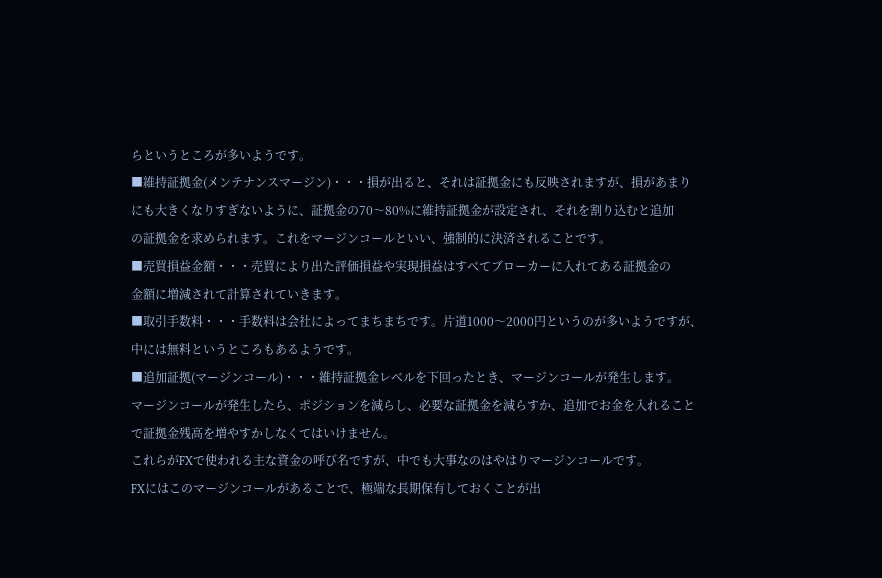らというところが多いようです。
■維持証拠金(メンテナンスマージン)・・・損が出ると、それは証拠金にも反映されますが、損があまり
にも大きくなりすぎないように、証拠金の70〜80%に維持証拠金が設定され、それを割り込むと追加
の証拠金を求められます。これをマージンコールといい、強制的に決済されることです。
■売買損益金額・・・売買により出た評価損益や実現損益はすべてブローカーに入れてある証拠金の
金額に増減されて計算されていきます。
■取引手数料・・・手数料は会社によってまちまちです。片道1000〜2000円というのが多いようですが、
中には無料というところもあるようです。
■追加証拠(マージンコール)・・・維持証拠金レベルを下回ったとき、マージンコールが発生します。
マージンコールが発生したら、ポジションを減らし、必要な証拠金を減らすか、追加でお金を入れること
で証拠金残高を増やすかしなくてはいけません。
これらがFXで使われる主な資金の呼び名ですが、中でも大事なのはやはりマージンコールです。
FXにはこのマージンコールがあることで、極端な長期保有しておくことが出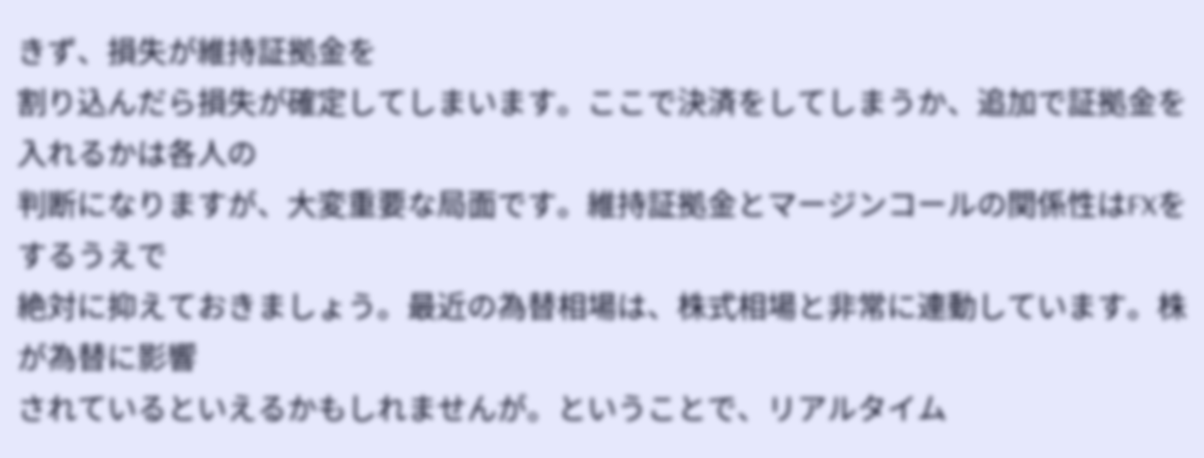きず、損失が維持証拠金を
割り込んだら損失が確定してしまいます。ここで決済をしてしまうか、追加で証拠金を入れるかは各人の
判断になりますが、大変重要な局面です。維持証拠金とマージンコールの関係性はFXをするうえで
絶対に抑えておきましょう。最近の為替相場は、株式相場と非常に連動しています。株が為替に影響
されているといえるかもしれませんが。ということで、リアルタイム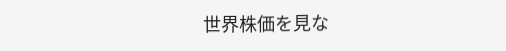世界株価を見な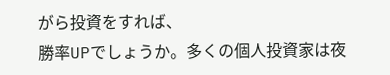がら投資をすれば、
勝率UPでしょうか。多くの個人投資家は夜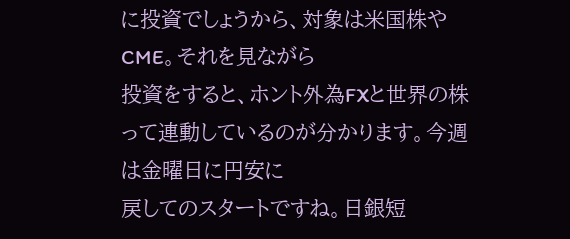に投資でしょうから、対象は米国株やCME。それを見ながら
投資をすると、ホント外為FXと世界の株って連動しているのが分かります。今週は金曜日に円安に
戻してのスタートですね。日銀短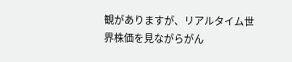観がありますが、リアルタイム世界株価を見ながらがん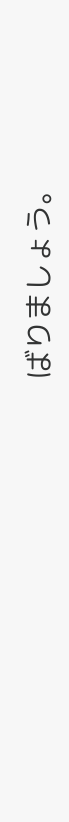ばりましょう。